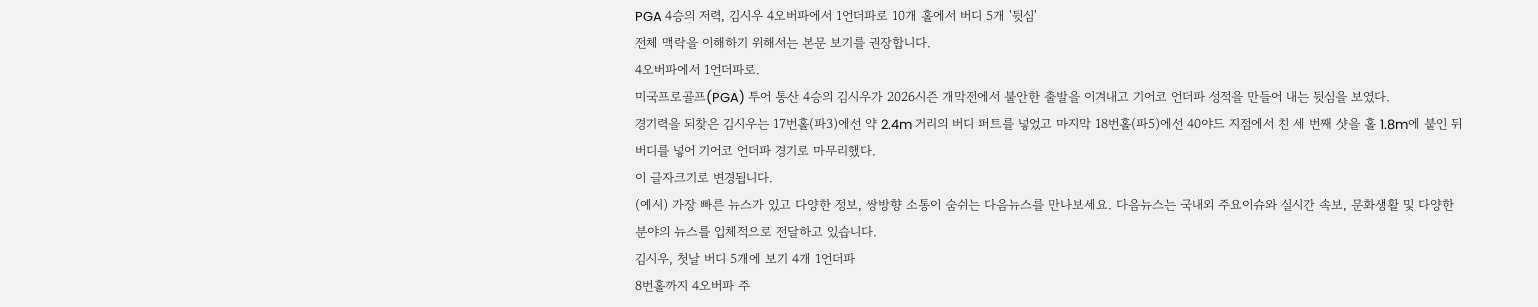PGA 4승의 저력, 김시우 4오버파에서 1언더파로 10개 홀에서 버디 5개 '뒷심'
전체 맥락을 이해하기 위해서는 본문 보기를 권장합니다.
4오버파에서 1언더파로.
미국프로골프(PGA) 투어 통산 4승의 김시우가 2026시즌 개막전에서 불안한 출발을 이겨내고 기어코 언더파 성적을 만들어 내는 뒷심을 보였다.
경기력을 되찾은 김시우는 17번홀(파3)에선 약 2.4m 거리의 버디 퍼트를 넣었고 마지막 18번홀(파5)에선 40야드 지점에서 친 세 번째 샷을 홀 1.8m에 붙인 뒤 버디를 넣어 기어코 언더파 경기로 마무리했다.
이 글자크기로 변경됩니다.
(예시) 가장 빠른 뉴스가 있고 다양한 정보, 쌍방향 소통이 숨쉬는 다음뉴스를 만나보세요. 다음뉴스는 국내외 주요이슈와 실시간 속보, 문화생활 및 다양한 분야의 뉴스를 입체적으로 전달하고 있습니다.
김시우, 첫날 버디 5개에 보기 4개 1언더파
8번홀까지 4오버파 주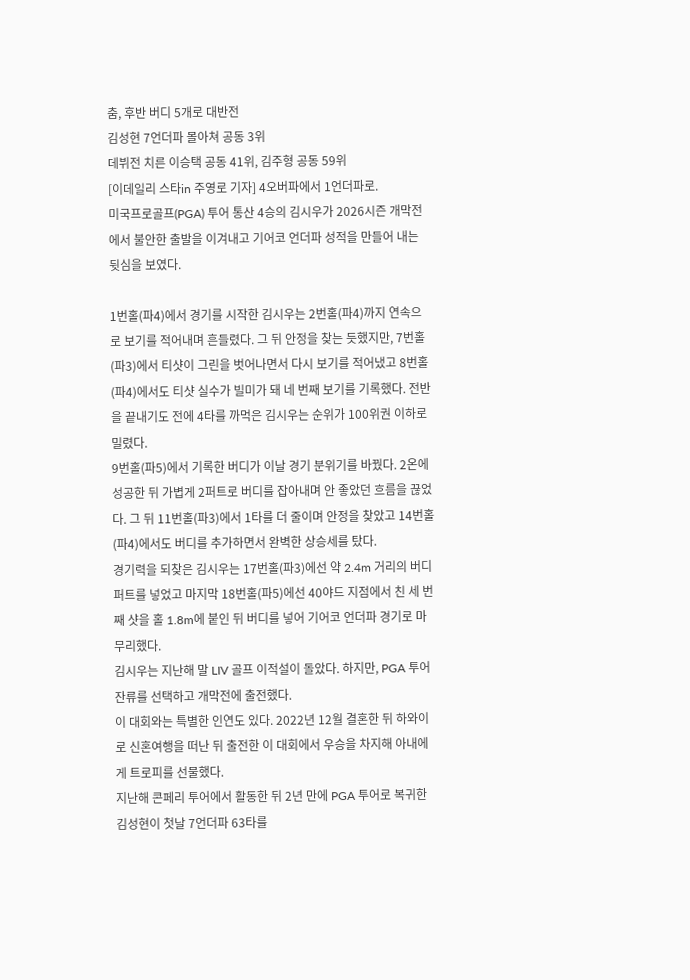춤, 후반 버디 5개로 대반전
김성현 7언더파 몰아쳐 공동 3위
데뷔전 치른 이승택 공동 41위, 김주형 공동 59위
[이데일리 스타in 주영로 기자] 4오버파에서 1언더파로.
미국프로골프(PGA) 투어 통산 4승의 김시우가 2026시즌 개막전에서 불안한 출발을 이겨내고 기어코 언더파 성적을 만들어 내는 뒷심을 보였다.

1번홀(파4)에서 경기를 시작한 김시우는 2번홀(파4)까지 연속으로 보기를 적어내며 흔들렸다. 그 뒤 안정을 찾는 듯했지만, 7번홀(파3)에서 티샷이 그린을 벗어나면서 다시 보기를 적어냈고 8번홀(파4)에서도 티샷 실수가 빌미가 돼 네 번째 보기를 기록했다. 전반을 끝내기도 전에 4타를 까먹은 김시우는 순위가 100위권 이하로 밀렸다.
9번홀(파5)에서 기록한 버디가 이날 경기 분위기를 바꿨다. 2온에 성공한 뒤 가볍게 2퍼트로 버디를 잡아내며 안 좋았던 흐름을 끊었다. 그 뒤 11번홀(파3)에서 1타를 더 줄이며 안정을 찾았고 14번홀(파4)에서도 버디를 추가하면서 완벽한 상승세를 탔다.
경기력을 되찾은 김시우는 17번홀(파3)에선 약 2.4m 거리의 버디 퍼트를 넣었고 마지막 18번홀(파5)에선 40야드 지점에서 친 세 번째 샷을 홀 1.8m에 붙인 뒤 버디를 넣어 기어코 언더파 경기로 마무리했다.
김시우는 지난해 말 LIV 골프 이적설이 돌았다. 하지만, PGA 투어 잔류를 선택하고 개막전에 출전했다.
이 대회와는 특별한 인연도 있다. 2022년 12월 결혼한 뒤 하와이로 신혼여행을 떠난 뒤 출전한 이 대회에서 우승을 차지해 아내에게 트로피를 선물했다.
지난해 콘페리 투어에서 활동한 뒤 2년 만에 PGA 투어로 복귀한 김성현이 첫날 7언더파 63타를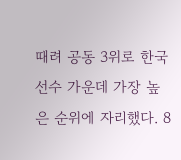때려 공동 3위로 한국 선수 가운데 가장 높은 순위에 자리했다. 8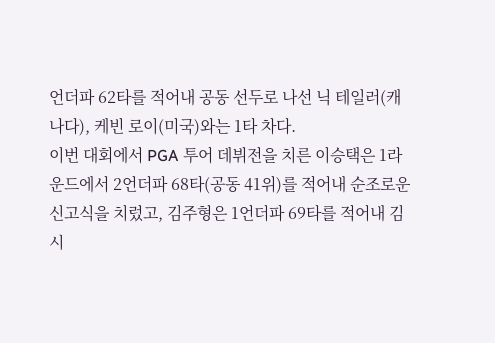언더파 62타를 적어내 공동 선두로 나선 닉 테일러(캐나다), 케빈 로이(미국)와는 1타 차다.
이번 대회에서 PGA 투어 데뷔전을 치른 이승택은 1라운드에서 2언더파 68타(공동 41위)를 적어내 순조로운 신고식을 치렀고, 김주형은 1언더파 69타를 적어내 김시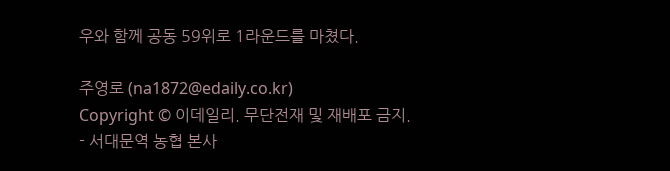우와 함께 공동 59위로 1라운드를 마쳤다.

주영로 (na1872@edaily.co.kr)
Copyright © 이데일리. 무단전재 및 재배포 금지.
- 서대문역 농협 본사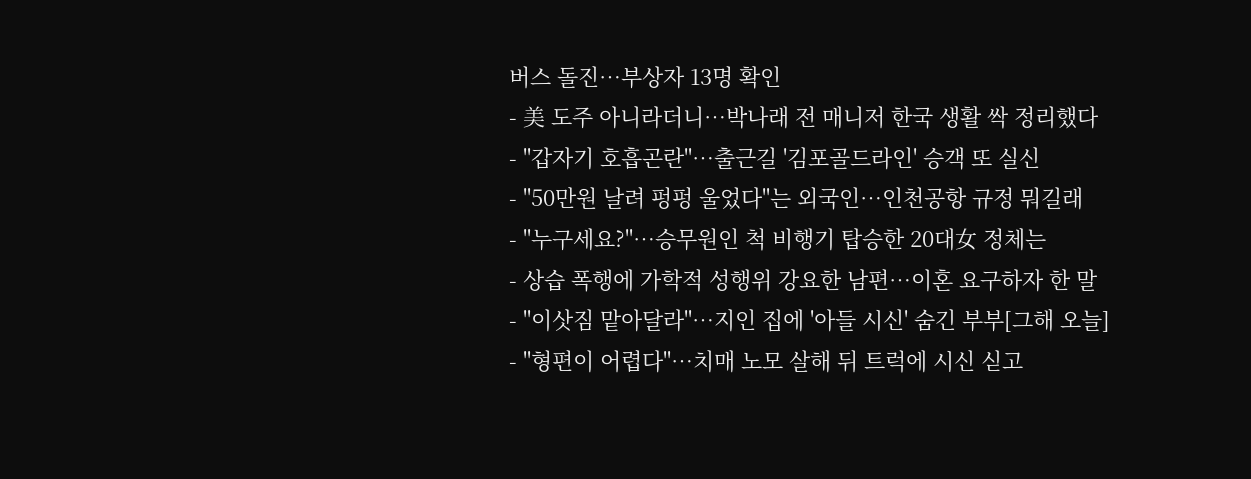버스 돌진…부상자 13명 확인
- 美 도주 아니라더니…박나래 전 매니저 한국 생활 싹 정리했다
- "갑자기 호흡곤란"…출근길 '김포골드라인' 승객 또 실신
- "50만원 날려 펑펑 울었다"는 외국인…인천공항 규정 뭐길래
- "누구세요?"…승무원인 척 비행기 탑승한 20대女 정체는
- 상습 폭행에 가학적 성행위 강요한 남편…이혼 요구하자 한 말
- "이삿짐 맡아달라"…지인 집에 '아들 시신' 숨긴 부부[그해 오늘]
- "형편이 어렵다"…치매 노모 살해 뒤 트럭에 시신 싣고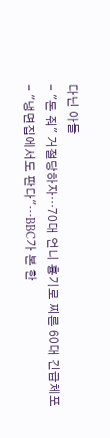다닌 아들
- "돈 줘" 거절당하자…70대 언니 흉기로 찌른 60대 긴급체포
- "냉면집에서도 판다"…BBC가 본 한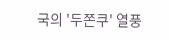국의 '두쫀쿠' 열풍